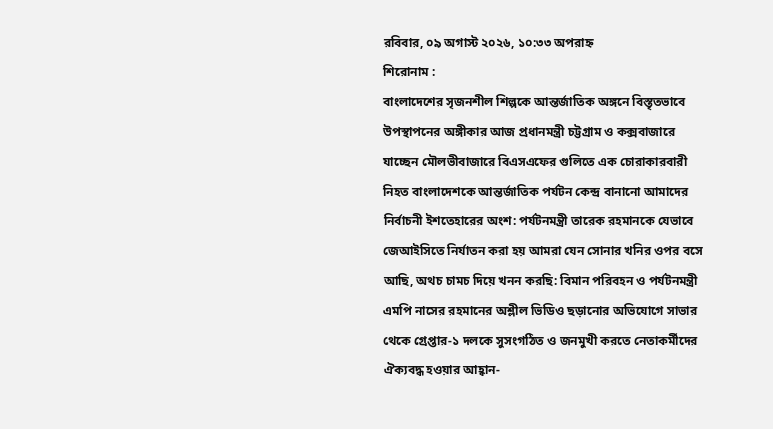রবিবার, ০৯ অগাস্ট ২০২৬, ১০:৩৩ অপরাহ্ন
শিরোনাম :
বাংলাদেশের সৃজনশীল শিল্পকে আন্তর্জাতিক অঙ্গনে বিস্তৃতভাবে উপস্থাপনের অঙ্গীকার আজ প্রধানমন্ত্রী চট্টগ্রাম ও কক্সবাজারে যাচ্ছেন মৌলভীবাজারে বিএসএফের গুলিতে এক চোরাকারবারী নিহত বাংলাদেশকে আন্তর্জাতিক পর্যটন কেন্দ্র বানানো আমাদের নির্বাচনী ইশতেহারের অংশ: পর্যটনমন্ত্রী তারেক রহমানকে যেভাবে জেআইসিতে নির্যাতন করা হয় আমরা যেন সোনার খনির ওপর বসে আছি, অথচ চামচ দিয়ে খনন করছি: বিমান পরিবহন ও পর্যটনমন্ত্রী এমপি নাসের রহমানের অশ্লীল ভিডিও ছড়ানোর অভিযোগে সাভার থেকে গ্রেপ্তার-১ দলকে সুসংগঠিত ও জনমুখী করতে নেতাকর্মীদের ঐক্যবদ্ধ হওয়ার আহ্বান-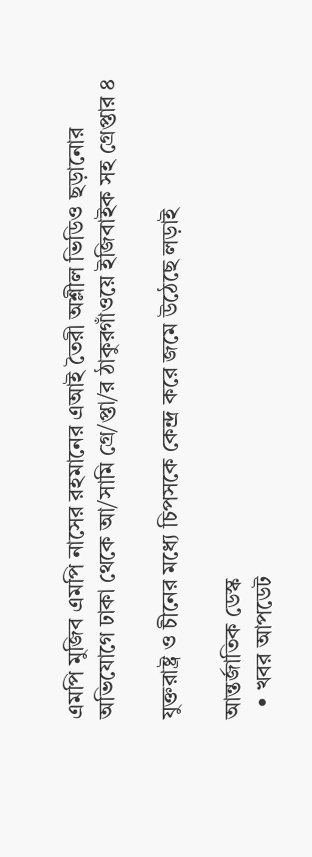এমপি মুজিব এমপি নাসের রহমানের এআই তৈরী অশ্লীল ভিডিও ছড়ানোর অভিযোগে ঢাকা থেকে আ/সামি গ্রে/প্তা/র ঠাকুরগাঁওয়ে ইজিবাইক সহ গ্রেপ্তার ৪

যুক্তরাষ্ট্র ও চীনের মধ্যে চিপসকে কেন্দ্র করে জমে উঠেছে লড়াই

আন্তর্জাতিক ডেস্ক
  • খবর আপডেট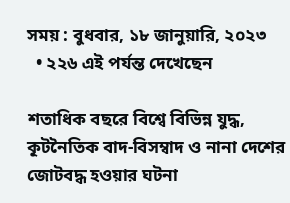সময় : বুধবার, ১৮ জানুয়ারি, ২০২৩
  • ২২৬ এই পর্যন্ত দেখেছেন

শতাধিক বছরে বিশ্বে বিভিন্ন যুদ্ধ, কূটনৈতিক বাদ-বিসম্বাদ ও নানা দেশের জোটবদ্ধ হওয়ার ঘটনা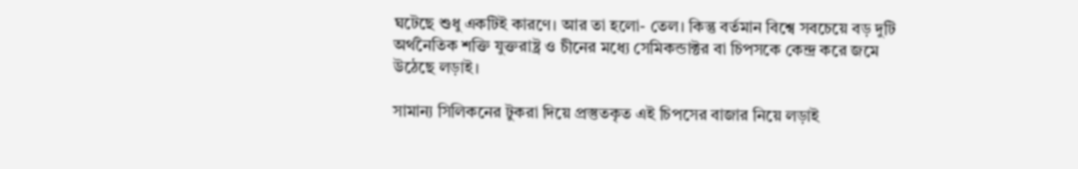ঘটেছে শুধু একটিই কারণে। আর তা হলো- তেল। কিন্তু বর্তমান বিশ্বে সবচেয়ে বড় দুটি অর্থনৈতিক শক্তি যুক্তরাষ্ট্র ও চীনের মধ্যে সেমিকন্ডাক্টর বা চিপসকে কেন্দ্র করে জমে উঠেছে লড়াই।

সামান্য সিলিকনের টুকরা দিয়ে প্রস্তুতকৃত এই চিপসের বাজার নিয়ে লড়াই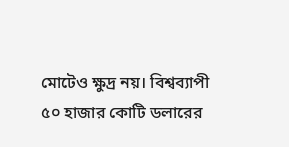মোটেও ক্ষুদ্র নয়। বিশ্বব্যাপী ৫০ হাজার কোটি ডলারের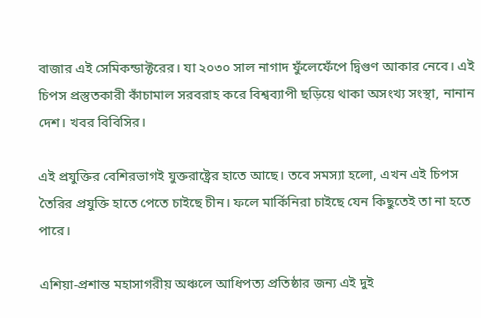বাজার এই সেমিকন্ডাক্টরের। যা ২০৩০ সাল নাগাদ ফুঁলেফেঁপে দ্বিগুণ আকার নেবে। এই চিপস প্রস্তুতকারী কাঁচামাল সরবরাহ করে বিশ্বব্যাপী ছড়িয়ে থাকা অসংখ্য সংস্থা, নানান দেশ। খবর বিবিসির।

এই প্রযুক্তির বেশিরভাগই যুক্তরাষ্ট্রের হাতে আছে। তবে সমস্যা হলো, এখন এই চিপস তৈরির প্রযুক্তি হাতে পেতে চাইছে চীন। ফলে মার্কিনিরা চাইছে যেন কিছুতেই তা না হতে পারে।

এশিয়া-প্রশান্ত মহাসাগরীয় অঞ্চলে আধিপত্য প্রতিষ্ঠার জন্য এই দুই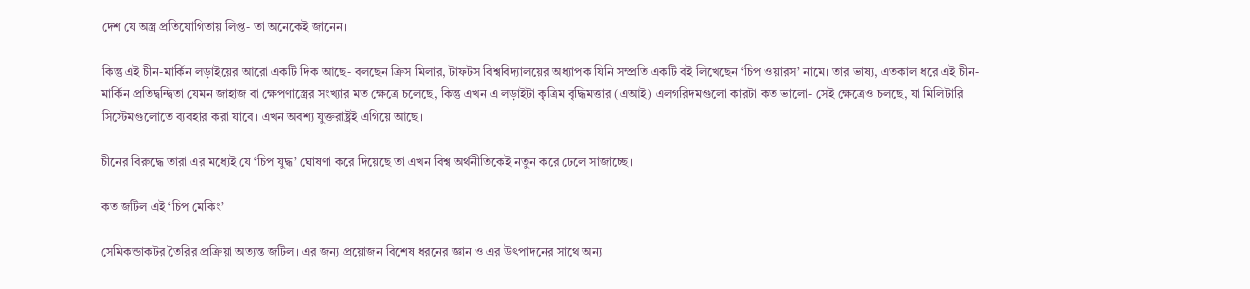দেশ যে অস্ত্র প্রতিযোগিতায় লিপ্ত- তা অনেকেই জানেন।

কিন্তু এই চীন-মার্কিন লড়াইয়ের আরো একটি দিক আছে- বলছেন ক্রিস মিলার, টাফটস বিশ্ববিদ্যালয়ের অধ্যাপক যিনি সম্প্রতি একটি বই লিখেছেন ‘চিপ ওয়ারস’ নামে। তার ভাষ্য, এতকাল ধরে এই চীন-মার্কিন প্রতিদ্বন্দ্বিতা যেমন জাহাজ বা ক্ষেপণাস্ত্রের সংখ্যার মত ক্ষেত্রে চলেছে, কিন্তু এখন এ লড়াইটা কৃত্রিম বৃদ্ধিমত্তার (এআই) এলগরিদমগুলো কারটা কত ভালো- সেই ক্ষেত্রেও চলছে, যা মিলিটারি সিস্টেমগুলোতে ব্যবহার করা যাবে। এখন অবশ্য যুক্তরাষ্ট্রই এগিয়ে আছে।

চীনের বিরুদ্ধে তারা এর মধ্যেই যে ‘চিপ যুদ্ধ’ ঘোষণা করে দিয়েছে তা এখন বিশ্ব অর্থনীতিকেই নতুন করে ঢেলে সাজাচ্ছে।

কত জটিল এই ‘চিপ মেকিং’

সেমিকন্ডাকটর তৈরির প্রক্রিয়া অত্যন্ত জটিল। এর জন্য প্রয়োজন বিশেষ ধরনের জ্ঞান ও এর উৎপাদনের সাথে অন্য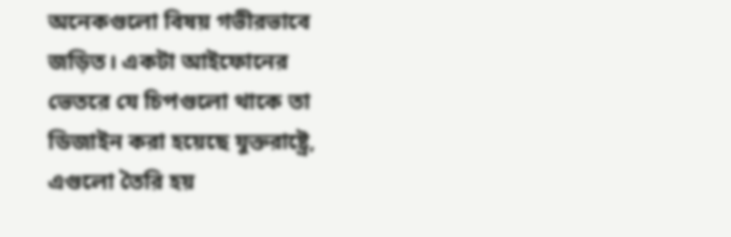অনেকগুলো বিষয় গভীরভাবে জড়িত। একটা আইফোনের ভেতরে যে চিপগুলো থাকে তা ডিজাইন করা হয়েছে যুক্তরাষ্ট্রে, এগুলো তৈরি হয়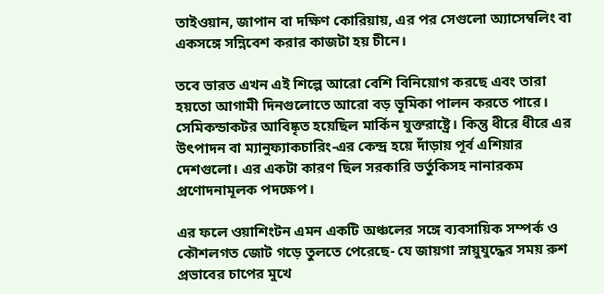তাইওয়ান, জাপান বা দক্ষিণ কোরিয়ায়, এর পর সেগুলো অ্যাসেম্বলিং বা একসঙ্গে সন্নিবেশ করার কাজটা হয় চীনে।

তবে ভারত এখন এই শিল্পে আরো বেশি বিনিয়োগ করছে এবং তারা হয়তো আগামী দিনগুলোতে আরো বড় ভূমিকা পালন করতে পারে। সেমিকন্ডাকটর আবিষ্কৃত হয়েছিল মার্কিন যুক্তরাষ্ট্রে। কিন্তু ধীরে ধীরে এর উৎপাদন বা ম্যানুফ্যাকচারিং-এর কেন্দ্র হয়ে দাঁড়ায় পূর্ব এশিয়ার দেশগুলো। এর একটা কারণ ছিল সরকারি ভর্তুকিসহ নানারকম প্রণোদনামূলক পদক্ষেপ।

এর ফলে ওয়াশিংটন এমন একটি অঞ্চলের সঙ্গে ব্যবসায়িক সম্পর্ক ও কৌশলগত জোট গড়ে তুলতে পেরেছে- যে জায়গা স্নায়ুযুদ্ধের সময় রুশ প্রভাবের চাপের মুখে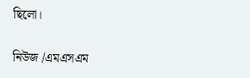ছিলো।

নিউজ /এমএসএম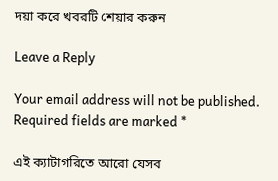দয়া করে খবরটি শেয়ার করুন

Leave a Reply

Your email address will not be published. Required fields are marked *

এই ক্যাটাগরিতে আরো যেসব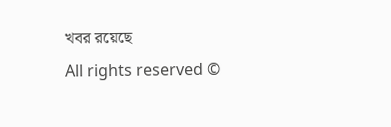খবর রয়েছে
All rights reserved ©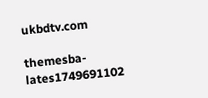ukbdtv.com

themesba-lates1749691102